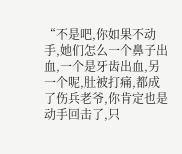“不是吧,你如果不动手,她们怎么一个鼻子出血,一个是牙齿出血,另一个呢,肚被打痛,都成了伤兵老爷,你肯定也是动手回击了,只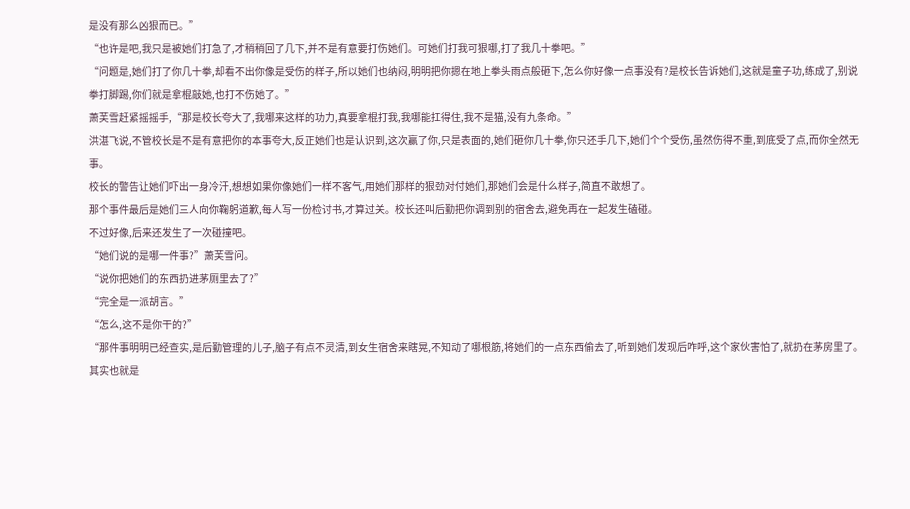是没有那么凶狠而已。”
“也许是吧,我只是被她们打急了,才稍稍回了几下,并不是有意要打伤她们。可她们打我可狠哪,打了我几十拳吧。”
“问题是,她们打了你几十拳,却看不出你像是受伤的样子,所以她们也纳闷,明明把你摁在地上拳头雨点般砸下,怎么你好像一点事没有?是校长告诉她们,这就是童子功,练成了,别说拳打脚踢,你们就是拿棍敲她,也打不伤她了。”
萧芙雪赶紧摇摇手,“那是校长夸大了,我哪来这样的功力,真要拿棍打我,我哪能扛得住,我不是猫,没有九条命。”
洪湛飞说,不管校长是不是有意把你的本事夸大,反正她们也是认识到,这次赢了你,只是表面的,她们砸你几十拳,你只还手几下,她们个个受伤,虽然伤得不重,到底受了点,而你全然无事。
校长的警告让她们吓出一身冷汗,想想如果你像她们一样不客气,用她们那样的狠劲对付她们,那她们会是什么样子,简直不敢想了。
那个事件最后是她们三人向你鞠躬道歉,每人写一份检讨书,才算过关。校长还叫后勤把你调到别的宿舍去,避免再在一起发生磕碰。
不过好像,后来还发生了一次碰撞吧。
“她们说的是哪一件事?”萧芙雪问。
“说你把她们的东西扔进茅厕里去了?”
“完全是一派胡言。”
“怎么,这不是你干的?”
“那件事明明已经查实,是后勤管理的儿子,脑子有点不灵清,到女生宿舍来瞎晃,不知动了哪根筋,将她们的一点东西偷去了,听到她们发现后咋呼,这个家伙害怕了,就扔在茅房里了。其实也就是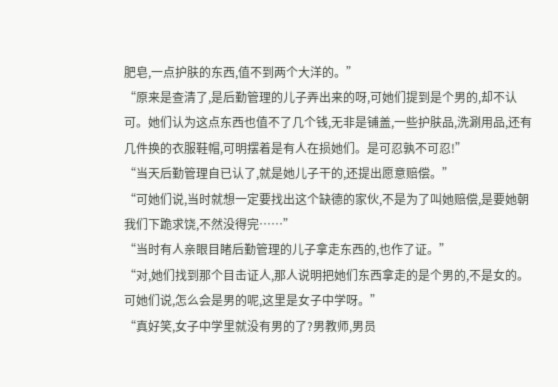肥皂,一点护肤的东西,值不到两个大洋的。”
“原来是查清了,是后勤管理的儿子弄出来的呀,可她们提到是个男的,却不认可。她们认为这点东西也值不了几个钱,无非是铺盖,一些护肤品,洗涮用品,还有几件换的衣服鞋帽,可明摆着是有人在损她们。是可忍孰不可忍!”
“当天后勤管理自已认了,就是她儿子干的,还提出愿意赔偿。”
“可她们说,当时就想一定要找出这个缺德的家伙,不是为了叫她赔偿,是要她朝我们下跪求饶,不然没得完……”
“当时有人亲眼目睹后勤管理的儿子拿走东西的,也作了证。”
“对,她们找到那个目击证人,那人说明把她们东西拿走的是个男的,不是女的。可她们说,怎么会是男的呢,这里是女子中学呀。”
“真好笑,女子中学里就没有男的了?男教师,男员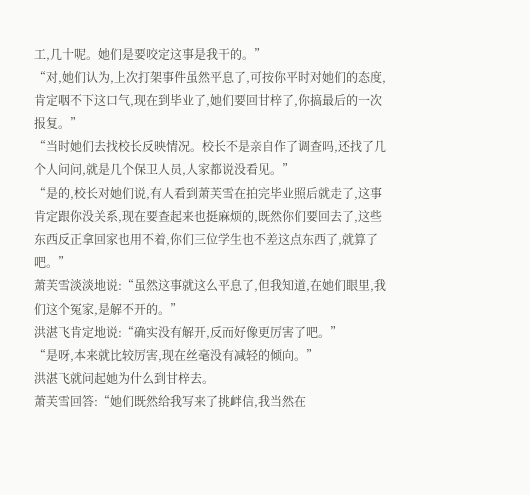工,几十呢。她们是要咬定这事是我干的。”
“对,她们认为,上次打架事件虽然平息了,可按你平时对她们的态度,肯定咽不下这口气,现在到毕业了,她们要回甘梓了,你搞最后的一次报复。”
“当时她们去找校长反映情况。校长不是亲自作了调查吗,还找了几个人问问,就是几个保卫人员,人家都说没看见。”
“是的,校长对她们说,有人看到萧芙雪在拍完毕业照后就走了,这事肯定跟你没关系,现在要查起来也挺麻烦的,既然你们要回去了,这些东西反正拿回家也用不着,你们三位学生也不差这点东西了,就算了吧。”
萧芙雪淡淡地说:“虽然这事就这么平息了,但我知道,在她们眼里,我们这个冤家,是解不开的。”
洪湛飞肯定地说:“确实没有解开,反而好像更厉害了吧。”
“是呀,本来就比较厉害,现在丝毫没有减轻的倾向。”
洪湛飞就问起她为什么到甘梓去。
萧芙雪回答:“她们既然给我写来了挑衅信,我当然在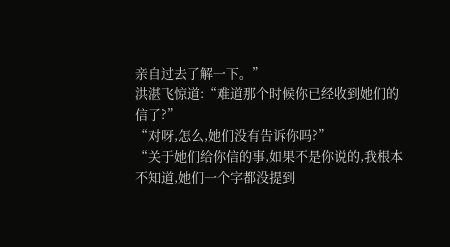亲自过去了解一下。”
洪湛飞惊道:“难道那个时候你已经收到她们的信了?”
“对呀,怎么,她们没有告诉你吗?”
“关于她们给你信的事,如果不是你说的,我根本不知道,她们一个字都没提到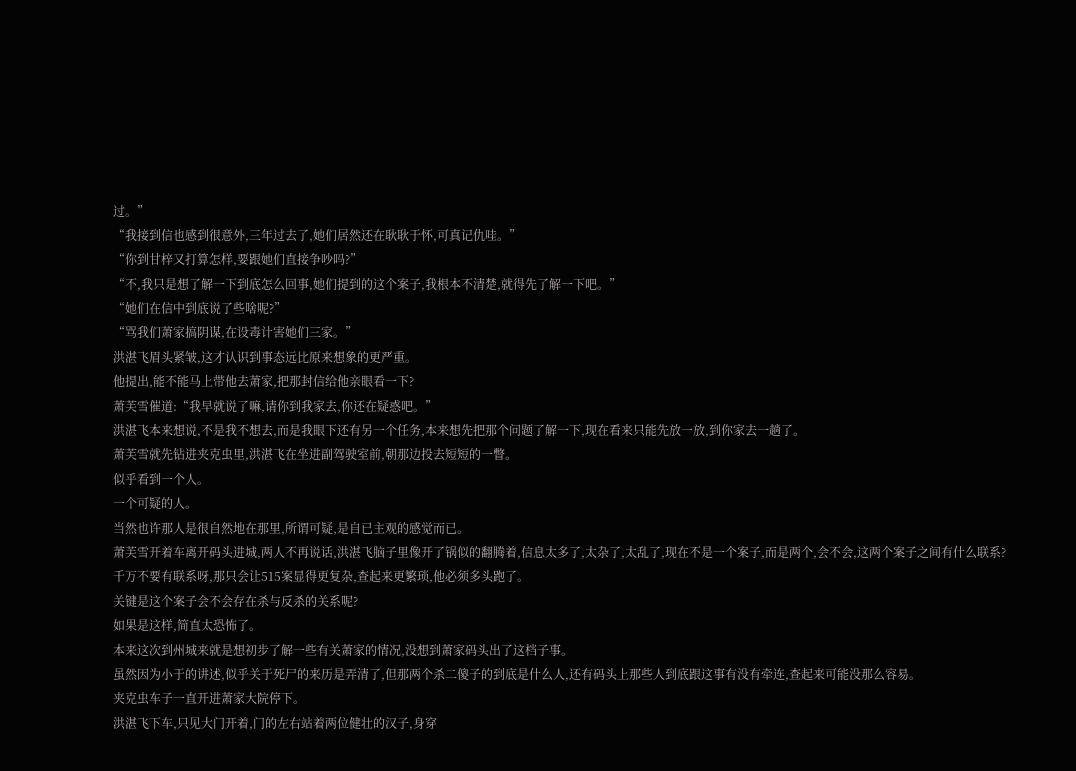过。”
“我接到信也感到很意外,三年过去了,她们居然还在耿耿于怀,可真记仇哇。”
“你到甘梓又打算怎样,要跟她们直接争吵吗?”
“不,我只是想了解一下到底怎么回事,她们提到的这个案子,我根本不清楚,就得先了解一下吧。”
“她们在信中到底说了些啥呢?”
“骂我们萧家搞阴谋,在设毒计害她们三家。”
洪湛飞眉头紧皱,这才认识到事态远比原来想象的更严重。
他提出,能不能马上带他去萧家,把那封信给他亲眼看一下?
萧芙雪催道:“我早就说了嘛,请你到我家去,你还在疑惑吧。”
洪湛飞本来想说,不是我不想去,而是我眼下还有另一个任务,本来想先把那个问题了解一下,现在看来只能先放一放,到你家去一趟了。
萧芙雪就先钻进夹克虫里,洪湛飞在坐进副驾驶室前,朝那边投去短短的一瞥。
似乎看到一个人。
一个可疑的人。
当然也许那人是很自然地在那里,所谓可疑,是自已主观的感觉而已。
萧芙雪开着车离开码头进城,两人不再说话,洪湛飞脑子里像开了锅似的翻腾着,信息太多了,太杂了,太乱了,现在不是一个案子,而是两个,会不会,这两个案子之间有什么联系?
千万不要有联系呀,那只会让515案显得更复杂,查起来更繁琐,他必须多头跑了。
关键是这个案子会不会存在杀与反杀的关系呢?
如果是这样,简直太恐怖了。
本来这次到州城来就是想初步了解一些有关萧家的情况,没想到萧家码头出了这档子事。
虽然因为小于的讲述,似乎关于死尸的来历是弄清了,但那两个杀二傻子的到底是什么人,还有码头上那些人到底跟这事有没有牵连,查起来可能没那么容易。
夹克虫车子一直开进萧家大院停下。
洪湛飞下车,只见大门开着,门的左右站着两位健壮的汉子,身穿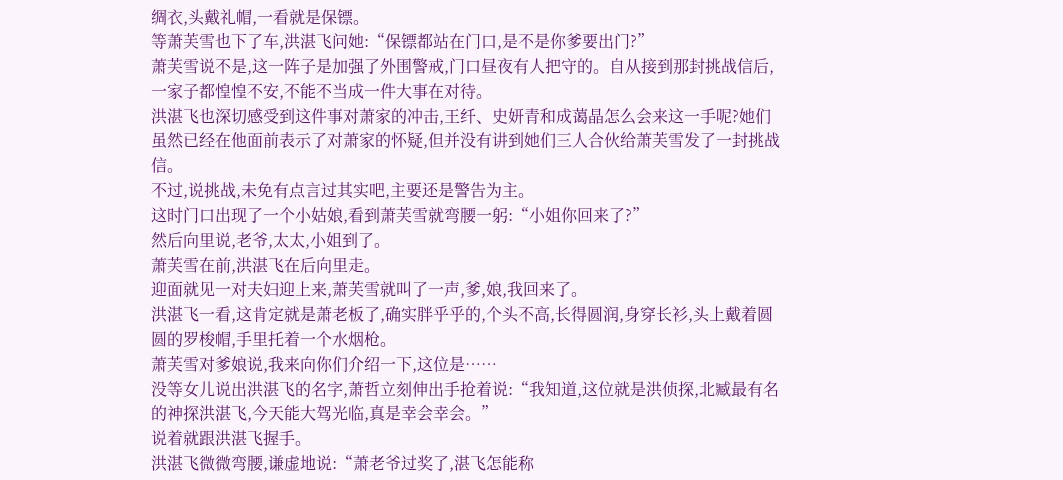绸衣,头戴礼帽,一看就是保镖。
等萧芙雪也下了车,洪湛飞问她:“保镖都站在门口,是不是你爹要出门?”
萧芙雪说不是,这一阵子是加强了外围警戒,门口昼夜有人把守的。自从接到那封挑战信后,一家子都惶惶不安,不能不当成一件大事在对待。
洪湛飞也深切感受到这件事对萧家的冲击,王纤、史妍青和成蔼晶怎么会来这一手呢?她们虽然已经在他面前表示了对萧家的怀疑,但并没有讲到她们三人合伙给萧芙雪发了一封挑战信。
不过,说挑战,未免有点言过其实吧,主要还是警告为主。
这时门口出现了一个小姑娘,看到萧芙雪就弯腰一躬:“小姐你回来了?”
然后向里说,老爷,太太,小姐到了。
萧芙雪在前,洪湛飞在后向里走。
迎面就见一对夫妇迎上来,萧芙雪就叫了一声,爹,娘,我回来了。
洪湛飞一看,这肯定就是萧老板了,确实胖乎乎的,个头不高,长得圆润,身穿长衫,头上戴着圆圆的罗梭帽,手里托着一个水烟枪。
萧芙雪对爹娘说,我来向你们介绍一下,这位是……
没等女儿说出洪湛飞的名字,萧哲立刻伸出手抢着说:“我知道,这位就是洪侦探,北臧最有名的神探洪湛飞,今天能大驾光临,真是幸会幸会。”
说着就跟洪湛飞握手。
洪湛飞微微弯腰,谦虚地说:“萧老爷过奖了,湛飞怎能称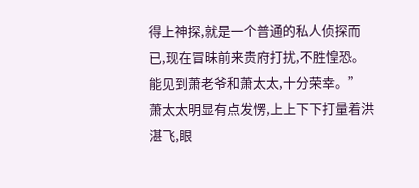得上神探,就是一个普通的私人侦探而已,现在冒昧前来贵府打扰,不胜惶恐。能见到萧老爷和萧太太,十分荣幸。”
萧太太明显有点发愣,上上下下打量着洪湛飞,眼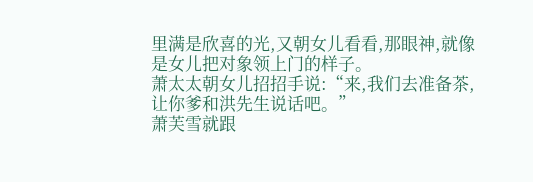里满是欣喜的光,又朝女儿看看,那眼神,就像是女儿把对象领上门的样子。
萧太太朝女儿招招手说:“来,我们去准备茶,让你爹和洪先生说话吧。”
萧芙雪就跟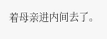着母亲进内间去了。